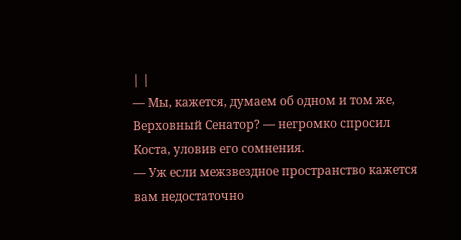| |
— Мы, кажется, думаем об одном и том же, Верховный Сенатор? — негромко спросил
Коста, уловив его сомнения.
— Уж если межзвездное пространство кажется вам недостаточно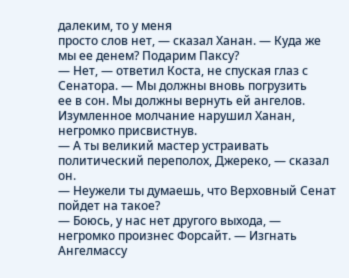далеким, то у меня
просто слов нет, — сказал Ханан. — Куда же мы ее денем? Подарим Паксу?
— Нет, — ответил Коста, не спуская глаз с Сенатора. — Мы должны вновь погрузить
ее в сон. Мы должны вернуть ей ангелов.
Изумленное молчание нарушил Ханан, негромко присвистнув.
— А ты великий мастер устраивать политический переполох, Джереко, — сказал он.
— Неужели ты думаешь, что Верховный Сенат пойдет на такое?
— Боюсь, у нас нет другого выхода, — негромко произнес Форсайт. — Изгнать
Ангелмассу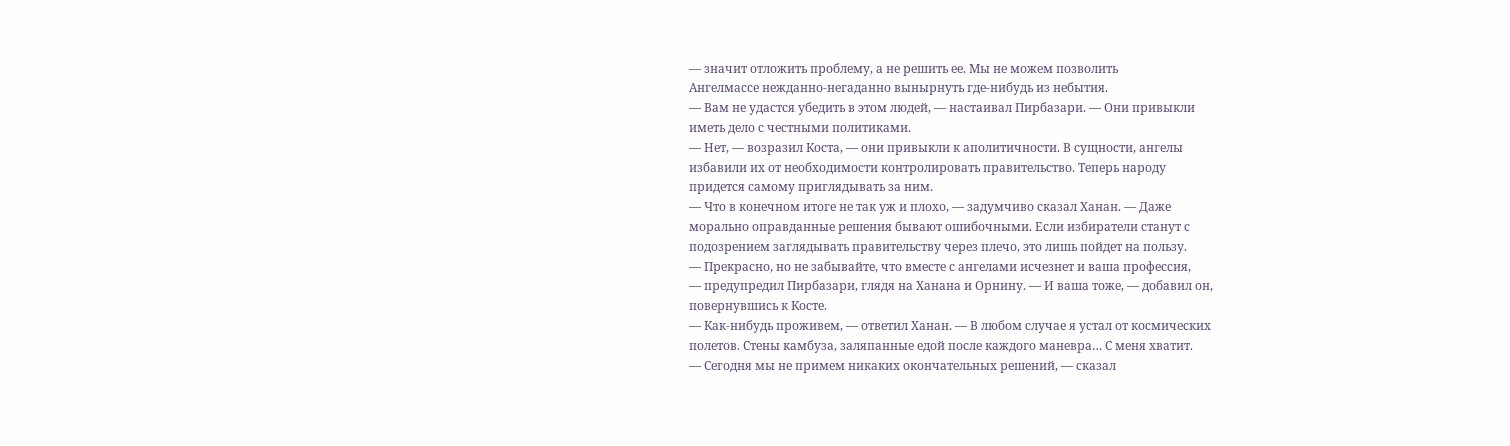— значит отложить проблему, а не решить ее. Мы не можем позволить
Ангелмассе нежданно-негаданно вынырнуть где-нибудь из небытия.
— Вам не удастся убедить в этом людей, — настаивал Пирбазари. — Они привыкли
иметь дело с честными политиками.
— Нет, — возразил Коста, — они привыкли к аполитичности. В сущности, ангелы
избавили их от необходимости контролировать правительство. Теперь народу
придется самому приглядывать за ним.
— Что в конечном итоге не так уж и плохо, — задумчиво сказал Ханан. — Даже
морально оправданные решения бывают ошибочными. Если избиратели станут с
подозрением заглядывать правительству через плечо, это лишь пойдет на пользу.
— Прекрасно, но не забывайте, что вместе с ангелами исчезнет и ваша профессия,
— предупредил Пирбазари, глядя на Ханана и Орнину. — И ваша тоже, — добавил он,
повернувшись к Косте.
— Как-нибудь проживем, — ответил Ханан. — В любом случае я устал от космических
полетов. Стены камбуза, заляпанные едой после каждого маневра… С меня хватит.
— Сегодня мы не примем никаких окончательных решений, — сказал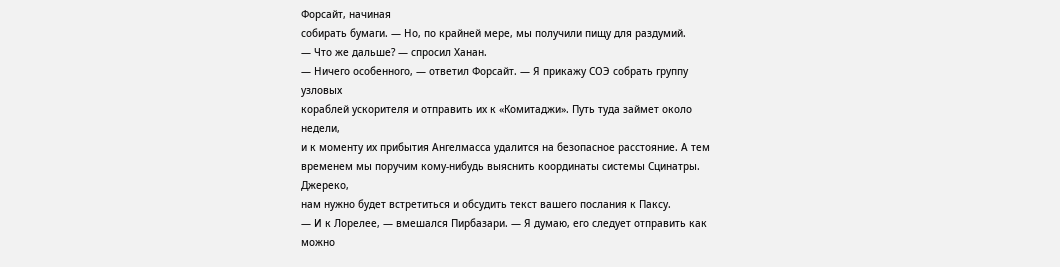Форсайт, начиная
собирать бумаги. — Но, по крайней мере, мы получили пищу для раздумий.
— Что же дальше? — спросил Ханан.
— Ничего особенного, — ответил Форсайт. — Я прикажу СОЭ собрать группу узловых
кораблей ускорителя и отправить их к «Комитаджи». Путь туда займет около недели,
и к моменту их прибытия Ангелмасса удалится на безопасное расстояние. А тем
временем мы поручим кому-нибудь выяснить координаты системы Сцинатры. Джереко,
нам нужно будет встретиться и обсудить текст вашего послания к Паксу.
— И к Лорелее, — вмешался Пирбазари. — Я думаю, его следует отправить как можно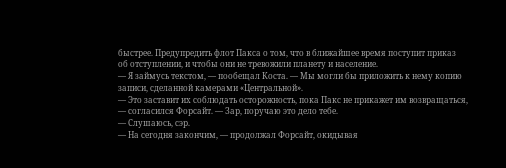быстрее. Предупредить флот Пакса о том, что в ближайшее время поступит приказ
об отступлении, и чтобы они не тревожили планету и население.
— Я займусь текстом, — пообещал Коста. — Мы могли бы приложить к нему копию
записи, сделанной камерами «Центральной».
— Это заставит их соблюдать осторожность, пока Пакс не прикажет им возвращаться,
— согласился Форсайт. — Зар, поручаю это дело тебе.
— Слушаюсь, сэр.
— На сегодня закончим, — продолжал Форсайт, окидывая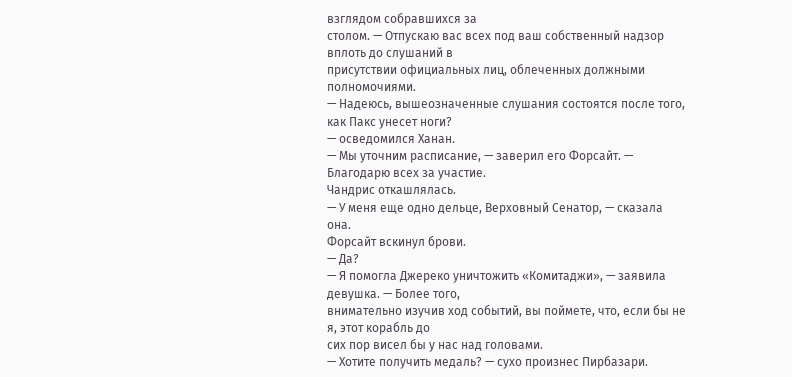взглядом собравшихся за
столом. — Отпускаю вас всех под ваш собственный надзор вплоть до слушаний в
присутствии официальных лиц, облеченных должными полномочиями.
— Надеюсь, вышеозначенные слушания состоятся после того, как Пакс унесет ноги?
— осведомился Ханан.
— Мы уточним расписание, — заверил его Форсайт. — Благодарю всех за участие.
Чандрис откашлялась.
— У меня еще одно дельце, Верховный Сенатор, — сказала она.
Форсайт вскинул брови.
— Да?
— Я помогла Джереко уничтожить «Комитаджи», — заявила девушка. — Более того,
внимательно изучив ход событий, вы поймете, что, если бы не я, этот корабль до
сих пор висел бы у нас над головами.
— Хотите получить медаль? — сухо произнес Пирбазари.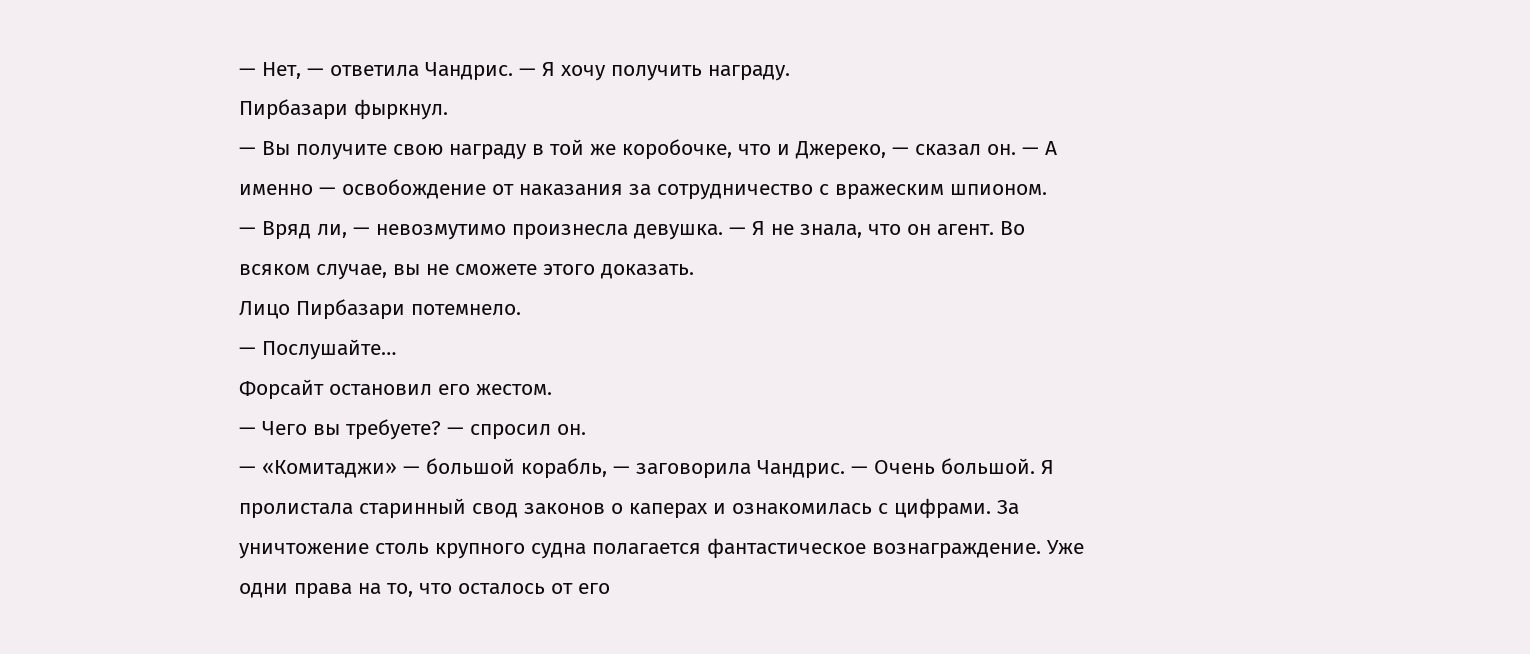— Нет, — ответила Чандрис. — Я хочу получить награду.
Пирбазари фыркнул.
— Вы получите свою награду в той же коробочке, что и Джереко, — сказал он. — А
именно — освобождение от наказания за сотрудничество с вражеским шпионом.
— Вряд ли, — невозмутимо произнесла девушка. — Я не знала, что он агент. Во
всяком случае, вы не сможете этого доказать.
Лицо Пирбазари потемнело.
— Послушайте…
Форсайт остановил его жестом.
— Чего вы требуете? — спросил он.
— «Комитаджи» — большой корабль, — заговорила Чандрис. — Очень большой. Я
пролистала старинный свод законов о каперах и ознакомилась с цифрами. За
уничтожение столь крупного судна полагается фантастическое вознаграждение. Уже
одни права на то, что осталось от его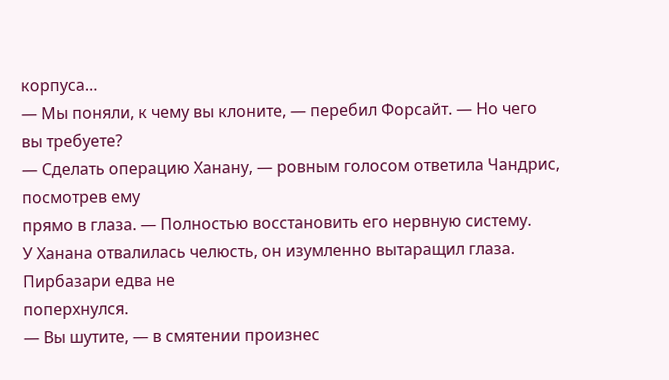корпуса…
— Мы поняли, к чему вы клоните, — перебил Форсайт. — Но чего вы требуете?
— Сделать операцию Ханану, — ровным голосом ответила Чандрис, посмотрев ему
прямо в глаза. — Полностью восстановить его нервную систему.
У Ханана отвалилась челюсть, он изумленно вытаращил глаза. Пирбазари едва не
поперхнулся.
— Вы шутите, — в смятении произнес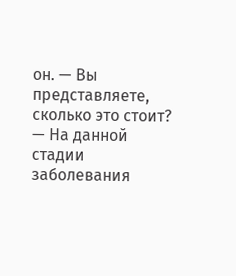он. — Вы представляете, сколько это стоит?
— На данной стадии заболевания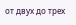от двух до трех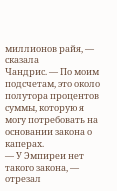миллионов райя, — сказала
Чандрис. — По моим подсчетам, это около полутора процентов суммы, которую я
могу потребовать на основании закона о каперах.
— У Эмпиреи нет такого закона, — отрезал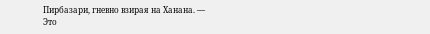Пирбазари, гневно взирая на Ханана. —
Это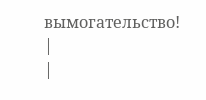вымогательство!
|
|